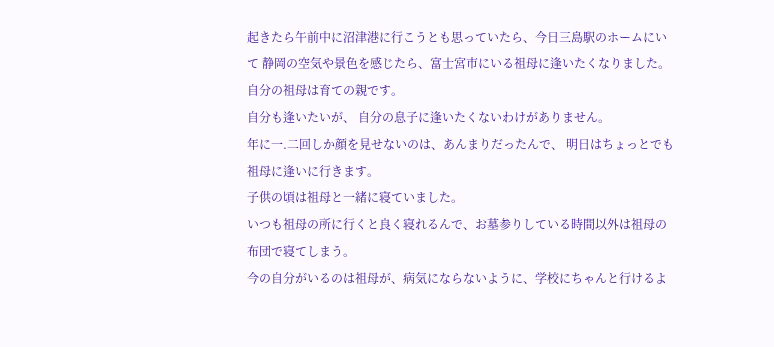起きたら午前中に沼津港に行こうとも思っていたら、今日三島駅のホームにいて 静岡の空気や景色を感じたら、富士宮市にいる祖母に逢いたくなりました。
自分の祖母は育ての親です。
自分も逢いたいが、 自分の息子に逢いたくないわけがありません。
年に一.二回しか顔を見せないのは、あんまりだったんで、 明日はちょっとでも 祖母に逢いに行きます。
子供の頃は祖母と一緒に寝ていました。
いつも祖母の所に行くと良く寝れるんで、お墓参りしている時間以外は祖母の布団で寝てしまう。
今の自分がいるのは祖母が、病気にならないように、学校にちゃんと行けるよ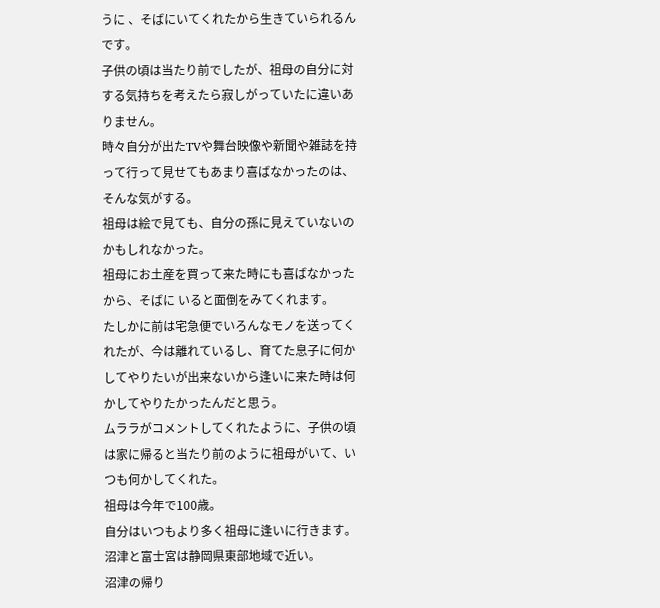うに 、そばにいてくれたから生きていられるんです。
子供の頃は当たり前でしたが、祖母の自分に対する気持ちを考えたら寂しがっていたに違いありません。
時々自分が出たTVや舞台映像や新聞や雑誌を持って行って見せてもあまり喜ばなかったのは、そんな気がする。
祖母は絵で見ても、自分の孫に見えていないのかもしれなかった。
祖母にお土産を買って来た時にも喜ばなかったから、そばに いると面倒をみてくれます。
たしかに前は宅急便でいろんなモノを送ってくれたが、今は離れているし、育てた息子に何かしてやりたいが出来ないから逢いに来た時は何かしてやりたかったんだと思う。
ムララがコメントしてくれたように、子供の頃は家に帰ると当たり前のように祖母がいて、いつも何かしてくれた。
祖母は今年で100歳。
自分はいつもより多く祖母に逢いに行きます。
沼津と富士宮は静岡県東部地域で近い。
沼津の帰り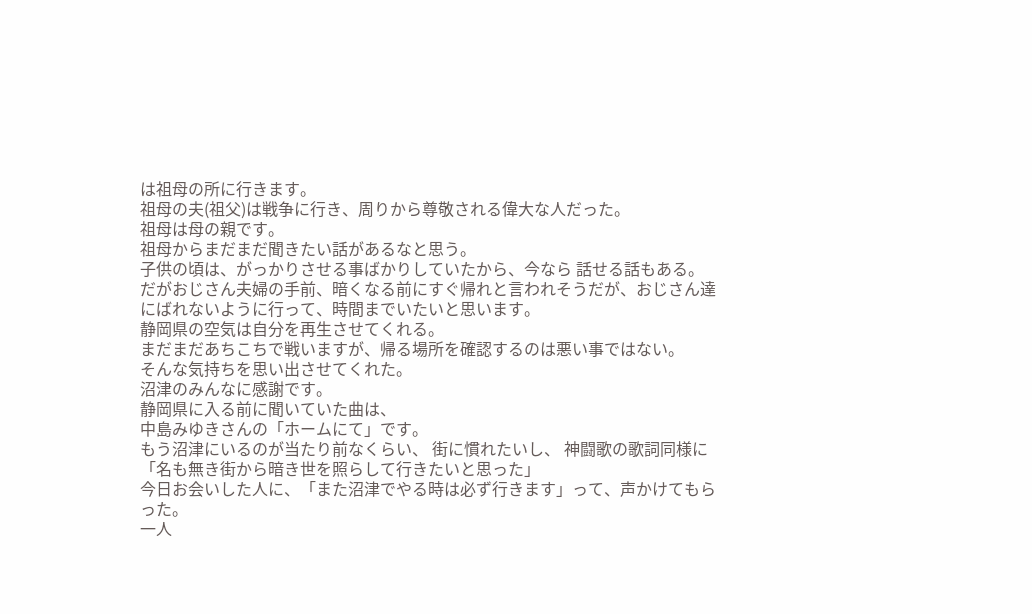は祖母の所に行きます。
祖母の夫(祖父)は戦争に行き、周りから尊敬される偉大な人だった。
祖母は母の親です。
祖母からまだまだ聞きたい話があるなと思う。
子供の頃は、がっかりさせる事ばかりしていたから、今なら 話せる話もある。
だがおじさん夫婦の手前、暗くなる前にすぐ帰れと言われそうだが、おじさん達にばれないように行って、時間までいたいと思います。
静岡県の空気は自分を再生させてくれる。
まだまだあちこちで戦いますが、帰る場所を確認するのは悪い事ではない。
そんな気持ちを思い出させてくれた。
沼津のみんなに感謝です。
静岡県に入る前に聞いていた曲は、
中島みゆきさんの「ホームにて」です。
もう沼津にいるのが当たり前なくらい、 街に慣れたいし、 神闘歌の歌詞同様に「名も無き街から暗き世を照らして行きたいと思った」
今日お会いした人に、「また沼津でやる時は必ず行きます」って、声かけてもらった。
一人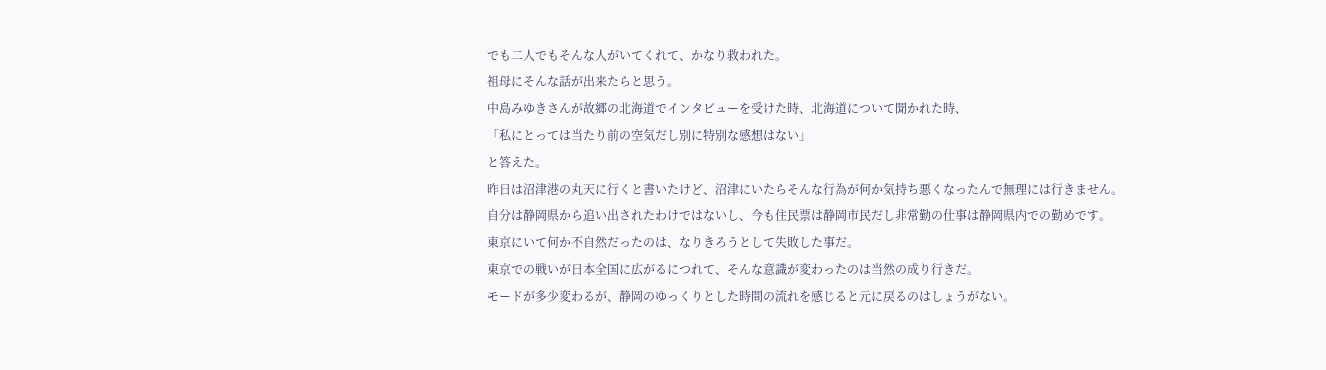でも二人でもそんな人がいてくれて、かなり救われた。
祖母にそんな話が出来たらと思う。
中島みゆきさんが故郷の北海道でインタビューを受けた時、北海道について聞かれた時、
「私にとっては当たり前の空気だし別に特別な感想はない」
と答えた。
昨日は沼津港の丸天に行くと書いたけど、沼津にいたらそんな行為が何か気持ち悪くなったんで無理には行きません。
自分は静岡県から追い出されたわけではないし、今も住民票は静岡市民だし非常勤の仕事は静岡県内での勤めです。
東京にいて何か不自然だったのは、なりきろうとして失敗した事だ。
東京での戦いが日本全国に広がるにつれて、そんな意識が変わったのは当然の成り行きだ。
モードが多少変わるが、静岡のゆっくりとした時間の流れを感じると元に戻るのはしょうがない。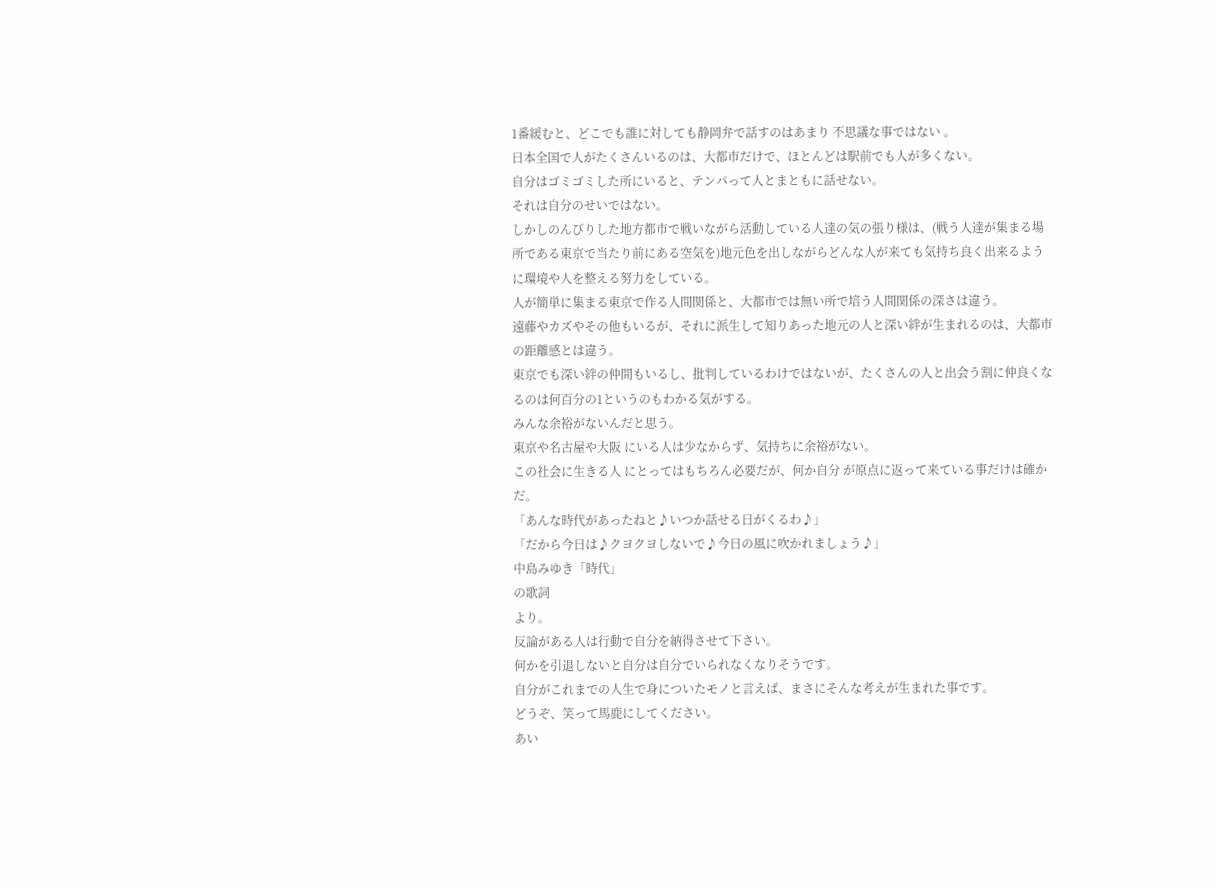1番緩むと、どこでも誰に対しても静岡弁で話すのはあまり 不思議な事ではない 。
日本全国で人がたくさんいるのは、大都市だけで、ほとんどは駅前でも人が多くない。
自分はゴミゴミした所にいると、テンパって人とまともに話せない。
それは自分のせいではない。
しかしのんびりした地方都市で戦いながら活動している人達の気の張り様は、(戦う人達が集まる場所である東京で当たり前にある空気を)地元色を出しながらどんな人が来ても気持ち良く出来るように環境や人を整える努力をしている。
人が簡単に集まる東京で作る人間関係と、大都市では無い所で培う人間関係の深さは違う。
遠藤やカズやその他もいるが、それに派生して知りあった地元の人と深い絆が生まれるのは、大都市の距離感とは違う。
東京でも深い絆の仲間もいるし、批判しているわけではないが、たくさんの人と出会う割に仲良くなるのは何百分の1というのもわかる気がする。
みんな余裕がないんだと思う。
東京や名古屋や大阪 にいる人は少なからず、気持ちに余裕がない。
この社会に生きる人 にとってはもちろん必要だが、何か自分 が原点に返って来ている事だけは確かだ。
「あんな時代があったねと♪いつか話せる日がくるわ♪」
「だから今日は♪クヨクヨしないで♪今日の風に吹かれましょう♪」
中島みゆき「時代」
の歌詞
より。
反論がある人は行動で自分を納得させて下さい。
何かを引退しないと自分は自分でいられなくなりそうです。
自分がこれまでの人生で身についたモノと言えば、まさにそんな考えが生まれた事です。
どうぞ、笑って馬鹿にしてください。
あい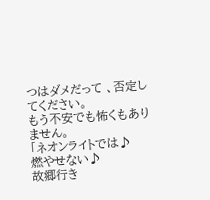つはダメだって 、否定してください。
もう不安でも怖くもありません。
「ネオンライトでは♪
燃やせない♪
故郷行き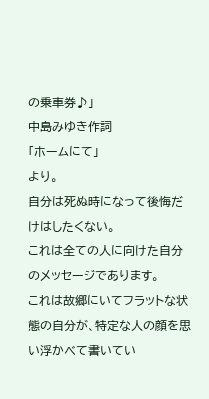の乗車券♪」
中島みゆき作詞
「ホームにて」
より。
自分は死ぬ時になって後悔だけはしたくない。
これは全ての人に向けた自分のメッセージであります。
これは故郷にいてフラットな状態の自分が、特定な人の顔を思い浮かべて書いてい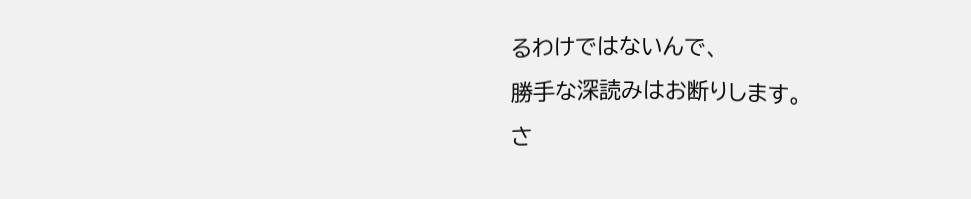るわけではないんで、
勝手な深読みはお断りします。
さ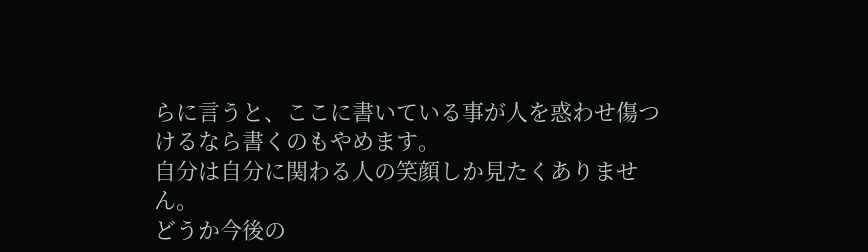らに言うと、ここに書いている事が人を惑わせ傷つけるなら書くのもやめます。
自分は自分に関わる人の笑顔しか見たくありません。
どうか今後の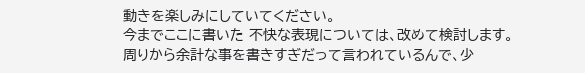動きを楽しみにしていてください。
今までここに書いた 不快な表現については、改めて検討します。
周りから余計な事を書きすぎだって言われているんで、少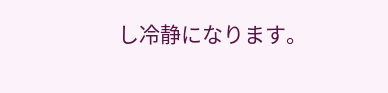し冷静になります。